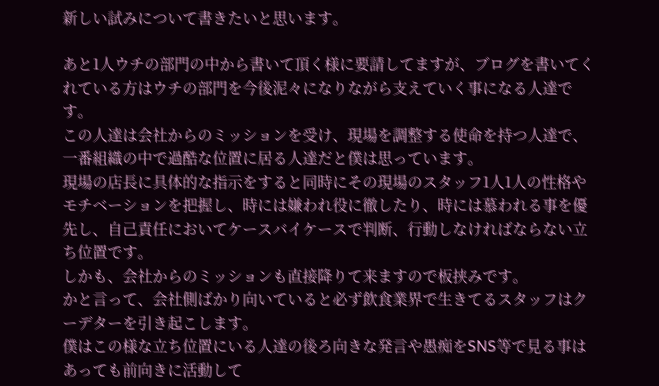新しい試みについて書きたいと思います。

あと1人ウチの部門の中から書いて頂く様に要請してますが、ブログを書いてくれている方はウチの部門を今後泥々になりながら支えていく事になる人達です。
この人達は会社からのミッションを受け、現場を調整する使命を持つ人達で、一番組織の中で過酷な位置に居る人達だと僕は思っています。
現場の店長に具体的な指示をすると同時にその現場のスタッフ1人1人の性格やモチベーションを把握し、時には嫌われ役に徹したり、時には慕われる事を優先し、自己責任においてケースバイケースで判断、行動しなければならない立ち位置です。
しかも、会社からのミッションも直接降りて来ますので板挟みです。
かと言って、会社側ばかり向いていると必ず飲食業界で生きてるスタッフはクーデターを引き起こします。
僕はこの様な立ち位置にいる人達の後ろ向きな発言や愚痴をSNS等で見る事はあっても前向きに活動して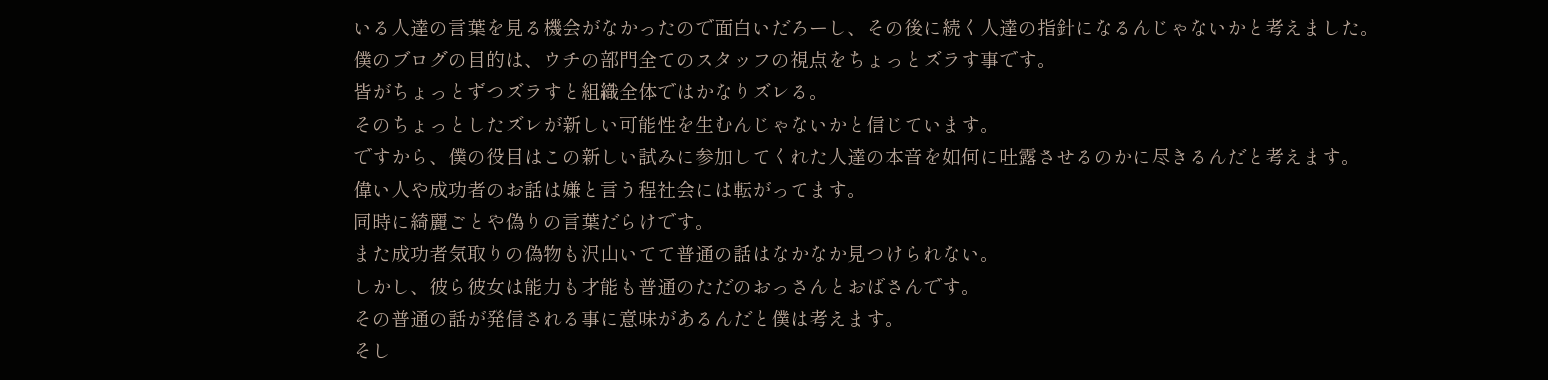いる人達の言葉を見る機会がなかったので面白いだろーし、その後に続く人達の指針になるんじゃないかと考えました。
僕のブログの目的は、ウチの部門全てのスタッフの視点をちょっとズラす事です。
皆がちょっとずつズラすと組織全体ではかなりズレる。
そのちょっとしたズレが新しい可能性を生むんじゃないかと信じています。
ですから、僕の役目はこの新しい試みに参加してくれた人達の本音を如何に吐露させるのかに尽きるんだと考えます。
偉い人や成功者のお話は嫌と言う程社会には転がってます。
同時に綺麗ごとや偽りの言葉だらけです。
また成功者気取りの偽物も沢山いてて普通の話はなかなか見つけられない。
しかし、彼ら彼女は能力も才能も普通のただのおっさんとおばさんです。
その普通の話が発信される事に意味があるんだと僕は考えます。
そし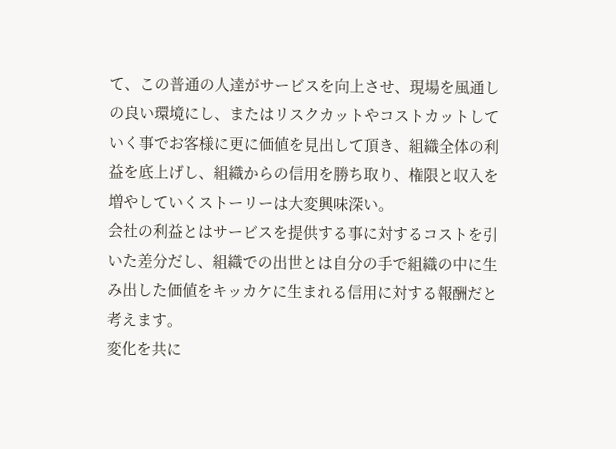て、この普通の人達がサービスを向上させ、現場を風通しの良い環境にし、またはリスクカットやコストカットしていく事でお客様に更に価値を見出して頂き、組織全体の利益を底上げし、組織からの信用を勝ち取り、権限と収入を増やしていくストーリーは大変興味深い。
会社の利益とはサービスを提供する事に対するコストを引いた差分だし、組織での出世とは自分の手で組織の中に生み出した価値をキッカケに生まれる信用に対する報酬だと考えます。
変化を共に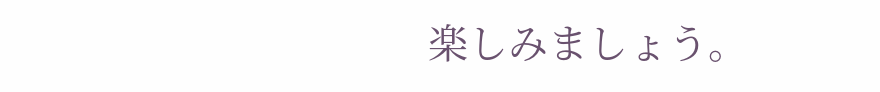楽しみましょう。